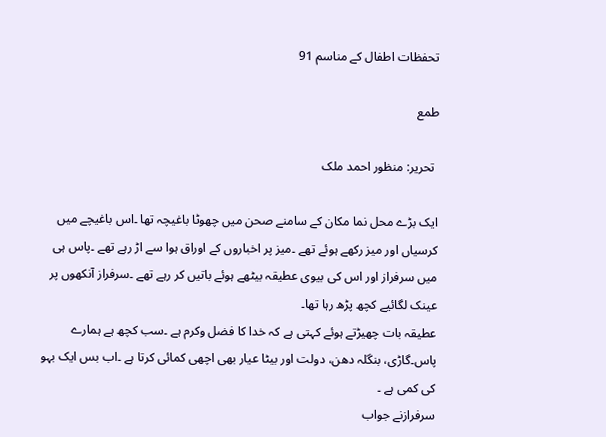تحفظات اطفال کے مناسم 91

طمع

 تحریر: منظور احمد ملک

ایک بڑے محل نما مکان کے سامنے صحن میں چھوٹا باغیچہ تھا ۔اس باغیچے میں کرسیاں اور میز رکھے ہوئے تھے ۔میز پر اخباروں کے اوراق ہوا سے اڑ رہے تھے ۔پاس ہی میں سرفراز اور اس کی بیوی عطیقہ بیٹھے ہوئے باتیں کر رہے تھے ۔سرفراز آنکھوں پر عینک لگائیے کچھ پڑھ رہا تھا۔
عطیقہ بات چھیڑتے ہوئے کہتی ہے کہ خدا کا فضل وکرم ہے ۔سب‌ کچھ ہے ہمارے پاس۔گاڑی، بنگلہ دھن، دولت اور بیٹا عیار بھی اچھی کمائی کرتا ہے ۔اب بس ایک بہو کی کمی ہے ۔
سرفرازنے جواب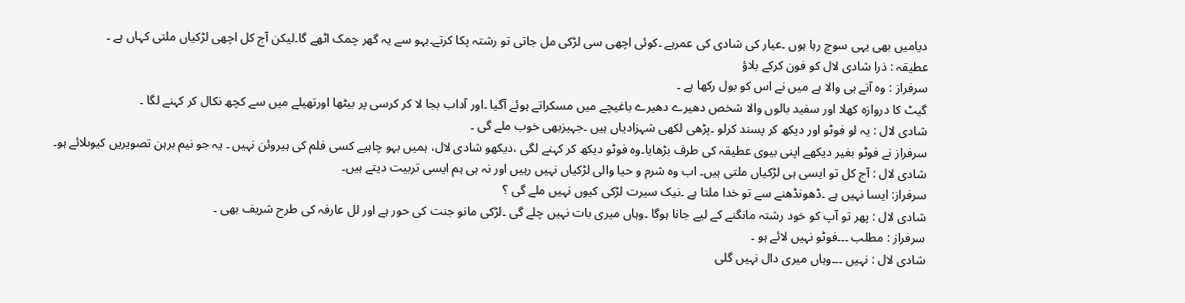دیامیں بھی یہی سوچ رہا ہوں ۔عیار کی شادی کی عمرہے ۔کوئی اچھی سی لڑکی مل جاتی تو رشتہ پکا کرتے۔بہو سے یہ گھر چمک اٹھے گا۔لیکن آج کل اچھی لڑکیاں ملتی کہاں ہے ۔
عطیقہ : ذرا شادی لال کو فون کرکے بلاؤ
سرفراز : وہ آنے ہی والا ہے میں نے اس کو بول رکھا ہے ۔
گیٹ کا دروازہ کھلا اور سفید بالوں والا شخص دھیرے دھیرے باغیچے میں مسکراتے ہوئے آگیا ۔اور آداب بجا لا کر کرسی پر بیٹھا اورتھیلے میں سے کچھ نکال کر کہنے لگا ۔
شادی لال : یہ لو فوٹو اور دیکھ کر پسند کرلو ۔پڑھی لکھی شہزادیاں ہیں ۔جہیزبھی خوب ملے گی ۔
سرفراز نے فوٹو بغیر دیکھے اپنی بیوی عطیقہ کی طرف بڑھایا۔وہ فوٹو دیکھ کر کہنے لگی ،دیکھو شادی لال، ہمیں بہو چاہیے کسی فلم کی ہیروئن نہیں ۔ یہ جو نیم برہن تصویریں کیوںلائے ہو۔
شادی لال : آج کل تو ایسی ہی لڑکیاں ملتی ہیں۔ اب وہ شرم و حیا والی لڑکیاں نہیں رہیں اور نہ ہی ہم ایسی تربیت دیتے ہیں۔
سرفراز: ایسا نہیں ہے ۔ڈھونڈھنے سے تو خدا ملتا ہے ۔نیک سیرت لڑکی کیوں نہیں ملے گی ؟
شادی لال : پھر تو آپ کو خود رشتہ مانگنے کے لیے جانا ہوگا ۔وہاں میری بات نہیں چلے گی ۔لڑکی مانو جنت کی حور ہے اور لل عارفہ کی طرح شریف بھی ۔
سرفراز : مطلب ۔۔۔فوٹو نہیں لائے ہو ۔
شادی لال : نہیں ۔۔۔وہاں میری دال نہیں گلی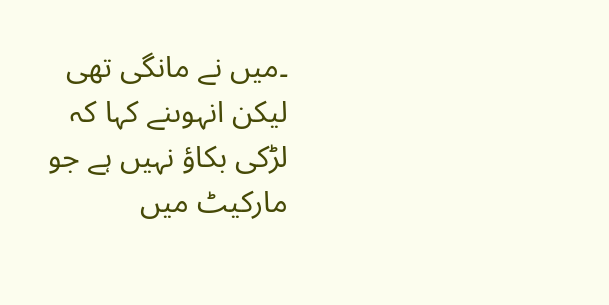۔میں نے مانگی تھی لیکن انہوںنے کہا کہ لڑکی بکاؤ نہیں ہے جو مارکیٹ میں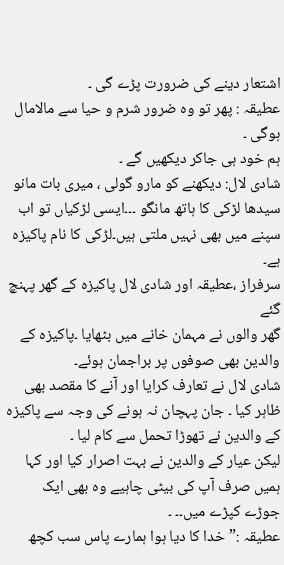اشتعار دینے کی ضرورت پڑے گی ۔
عطیقہ : پھر تو وہ ضرور شرم و حیا سے مالامال ہوگی ۔
ہم خود ہی جاکر دیکھیں گے ۔
شادی لال: دیکھنے کو مارو گولی ، میری بات مانو سیدھا لڑکی کا ہاتھ مانگو ۔۔۔ایسی لڑکیاں تو اب سپنے میں بھی نہیں ملتی ہیں۔لڑکی کا نام پاکیزہ ہے۔
سرفراز ،عطیقہ اور شادی لال پاکیزہ کے گھر پہنچ گئے
گھر والوں نے مہمان خانے میں بٹھایا ۔پاکیزہ کے والدین بھی صوفوں پر براجمان ہوئے۔
شادی لال نے تعارف کرایا اور آنے کا مقصد بھی ظاہر کیا ۔ جان پہچان نہ ہونے کی وجہ سے پاکیزہ کے والدین نے تھوڑا تحمل سے کام لیا ۔
لیکن عیار کے والدین نے بہت اصرار کیا اور کہا ہمیں صرف آپ کی بیٹی چاہیے وہ بھی ایک جوڑے کپڑے میں۔۔ ۔
عطیقہ :”خدا کا دیا ہوا ہمارے پاس سب کچھ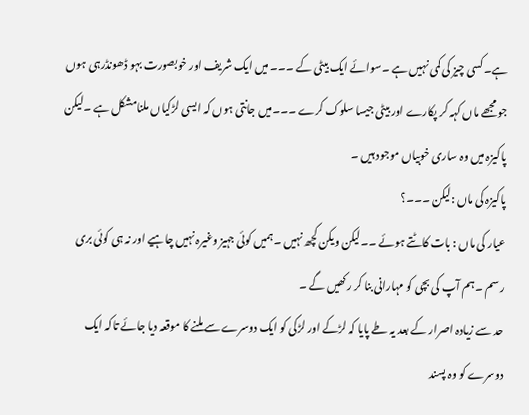ہے۔کسی چیز کی کمی نہیں ہے ۔سوائے ایک بیٹی کے ۔۔۔ میں ایک شریف اور خوبصورت بہو ڈھونڈرہی ہوں جو مجھے ماں کہہ کر پکارے اور بیٹی جیسا سلوک کرے ۔۔۔میں جانتی ہوں کہ ایسی لڑکیاں ملنامشکل ہے ۔لیکن پاکیزہ میں وہ ساری خوبیاں موجود ہیں ۔
پاکیزہ کی ماں :لیکن ۔۔۔؟
عیار کی ماں : بات کاٹتے ہوئے ۔۔لیکن ویکن کچھ نہیں ۔ہمیں کوئی جہیز وغیرہ نہیں چاہیے اور نہ ہی کوئی بری رسم ۔ہم آپ کی بچی کو مہارانی بنا کر رکھیں گے ۔
حد سے زیادہ اصرار کے بعد یہ طے پایا کہ لڑکے اور لڑکی کو ایک دوسرے سے ملنے کا موقعہ دیا جائے تاکہ ایک دوسرے کو وہ پسند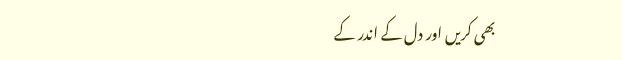بھی کریں اور دل کے اندر کے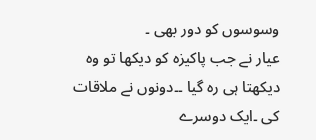وسوسوں کو دور بھی ۔
عیار نے جب پاکیزہ کو دیکھا تو وہ دیکھتا ہی رہ گیا ۔۔دونوں نے ملاقات کی ۔ایک دوسرے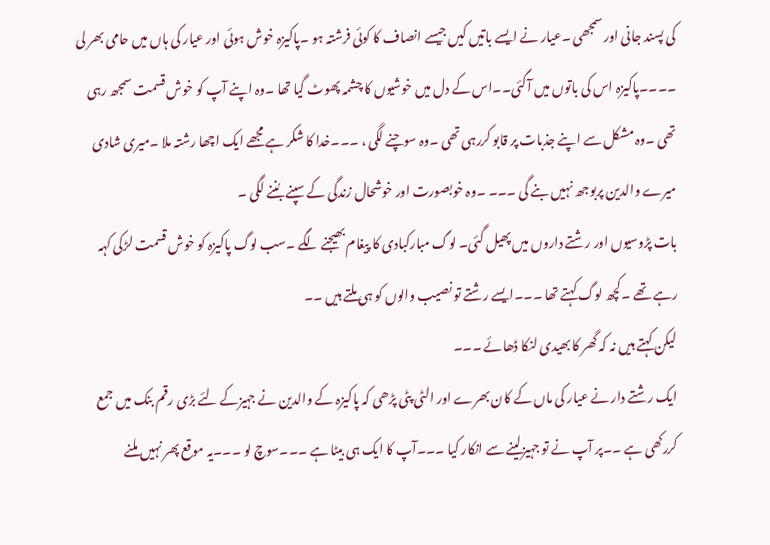کی پسند جانی اور سمجھی ۔عیار نے ایسے باتیں کیں جیسے انصاف کا کوئی فرشتہ ہو ۔پاکیزہ خوش ہوئی اور عیار کی ہاں میں حامی بھر لی ۔۔۔۔پاکیزہ اس کی باتوں میں آگئی۔۔اس کے دل میں خوشیوں کا چشمہ پھوٹ گیا تھا ۔وہ اپنے آپ کو خوش قسمت سمجھ رہی تھی ۔وہ مشکل سے اپنے جذبات پر قابو کررہی تھی ۔وہ سوچنے لگی ، ۔۔۔خدا کا شکر ہے مجھے ایک اچھا رشتہ ملا ۔میری شادی میرے والدین پربوجھ نہیں بنے گی ۔۔۔ ۔وہ خوبصورت اور خوشحال زندگی‌ کے سپنے بُننے لگی ۔
بات پڑوسیوں اور رشتے داروں میں پھیل گئی۔ لوگ مبارکبادی کا پیغام بھیجنے لگے ۔سب لوگ پاکیزہ کو خوش قسمت لڑکی کہہ رہے تھے ۔کچھ لوگ کہتے تھا ۔۔۔ایسے رشتے تو نصیب والوں کو ہی ملتے ہیں ۔۔
لیکن کہتے ہیں نہ کہ گھر کا بھیدی لنکا ڈھائے ۔۔۔
ایک رشتے دار نے عیار کی ماں کے کان بھرے اور الٹی پٹی پڑھی کہ پاکیزہ کے والدین نے جہیزکے لئے بڑی رقم بنک میں جمع کررکھی ہے ۔۔پر آپ نے تو جہیزلینے سے انکار کیا ۔۔۔آپ کا ایک ہی بیٹا ہے ۔۔۔سوچ لو ۔۔۔یہ موقع پھر نہیں ملنے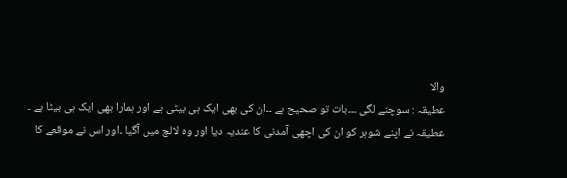والا
عطیقہ : سوچنے لگی ۔۔۔بات تو صحیح ہے ۔۔ان کی بھی ایک ہی بیٹی ہے اور ہمارا بھی ایک ہی بیٹا ہے ۔
عطیقہ نے اپنے شوہر کو ان کی اچھی آمدنی کا عندیہ دیا اور وہ لالچ میں آگیا ۔اور اس نے موقعے کا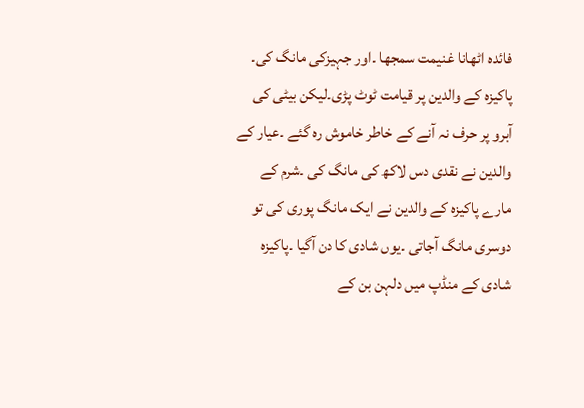فائدہ اٹھانا غنیمت سمجھا ۔اور جہیزکی مانگ کی۔ پاکیزہ کے والدین پر قیامت ٹوٹ پڑی۔لیکن بیٹی کی آبرو پر حرف نہ آنے کے خاطر خاموش رہ گئے ۔عیار کے والدین نے نقدی دس لاکھ کی مانگ کی ۔شرم کے مارے پاکیزہ کے والدین نے ایک مانگ پوری کی تو دوسری مانگ آجاتی ۔یوں شادی کا دن آگیا ۔پاکیزہ شادی کے منڈپ میں دلہن بن کے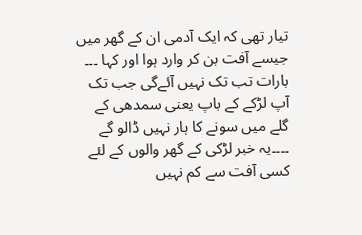تیار تھی کہ ایک آدمی ان کے گھر میں جیسے آفت بن کر وارد ہوا اور کہا ۔۔۔ بارات تب تک نہیں آئےگی جب تک آپ لڑکے کے باپ یعنی سمدھی کے گلے میں سونے کا ہار نہیں ڈالو گے ۔۔۔۔یہ خبر لڑکی کے گھر والوں کے لئے کسی آفت سے کم نہیں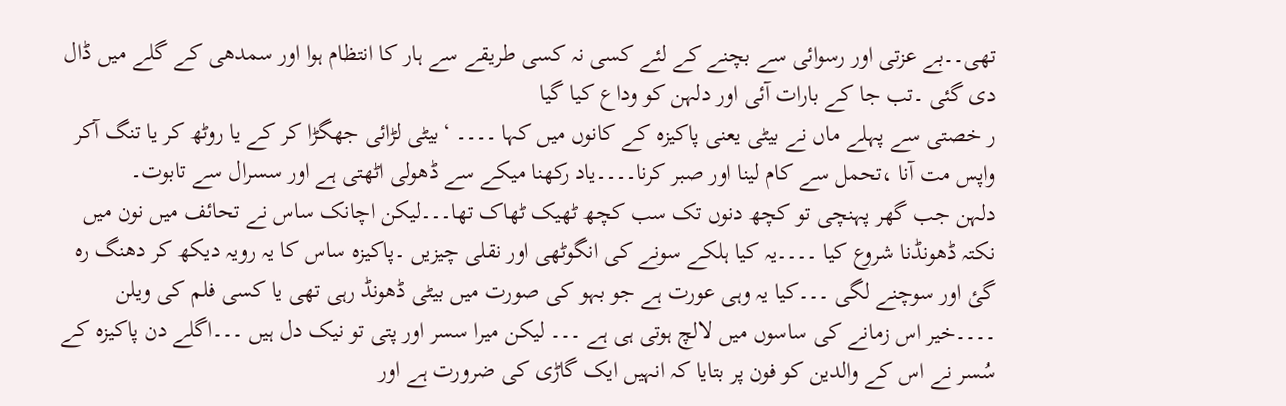تھی۔۔بے عزتی اور رسوائی سے بچنے کے لئے کسی نہ کسی طریقے سے ہار کا انتظام ہوا اور سمدھی کے گلے میں ڈال دی گئی ۔تب جا کے بارات آئی اور دلہن کو وداع کیا گیا
ر خصتی سے پہلے ماں نے بیٹی یعنی پاکیزہ کے کانوں میں کہا ۔۔۔۔ ‘بیٹی لڑائی جھگڑا کر کے یا روٹھ کر یا تنگ آکر واپس مت آنا ،تحمل سے کام لینا اور صبر کرنا۔۔۔۔یاد رکھنا میکے سے ڈھولی اٹھتی ہے اور سسرال سے تابوت۔
دلہن جب گھر پہنچی تو کچھ دنوں تک سب کچھ ٹھیک ٹھاک تھا۔۔۔لیکن اچانک ساس نے تحائف میں نون میں نکتہ ڈھونڈنا شروع کیا ۔۔۔۔یہ کیا ہلکے سونے کی انگوٹھی اور نقلی چیزیں ۔پاکیزہ ساس کا یہ رویہ دیکھ کر دھنگ رہ گئ اور سوچنے لگی ۔۔۔کیا یہ وہی عورت ہے جو بہو کی صورت میں بیٹی ڈھونڈ رہی تھی یا کسی فلم کی ویلن ۔۔۔۔خیر اس زمانے کی ساسوں میں لالچ ہوتی ہی ہے ۔۔۔ لیکن میرا سسر اور پتی تو نیک دل ہیں ۔۔۔اگلے دن پاکیزہ کے سُسر نے اس کے والدین کو فون پر بتایا کہ انہیں ایک گاڑی کی ضرورت ہے اور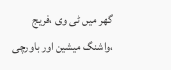گھر میں ٹی وی ،فریج ،واشنگ میشین اور باورچی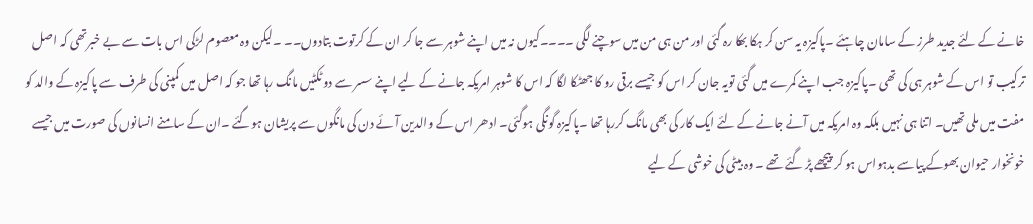خانے کے لئے جدید طرز کے سامان چاہئے ۔پاکیزہ یہ سن کر ہکا بھکا رہ گئی اور من ہی من میں سوچنے لگی ۔۔۔۔کیوں نہ میں اپنے شوہر سے جا کر ان کے کرتوت بتادوں۔۔ ۔لیکن وہ معصوم لڑکی اس بات سے بے خبرتھی کہ اصل ترکیب تو اس کے شوہر ہی کی تھی ۔پاکیزہ جب اپنے کمرے میں گئی تویہ جان کر اس کو جیسے برقی رو کا جھٹکا لگا کہ اس کا شوہر امریکہ جانے کے لیے اپنے سسر سے دو ٹکٹیں مانگ رہا تھا جو کہ اصل میں کمپنی کی طرف سے پاکیزہ کے والد کو مفت میں ملی تھیں۔ اتنا ہی نہیں بلکہ وہ امریکہ میں آنے جانے کے لئے ایک کار کی بھی مانگ کررہا تھا ۔پاکیزہ گونگی ہوگئی۔ ادھر اس کے والدین آئے دن کی مانگوں سے پریشان ہوگئے ۔ان کے سامنے انسانوں کی صورت میں جیسے خونخوار حیوان بھوکے پیاسے بدہواس ہو کر پیچھے پڑ گئے تھے ۔ وہ بیٹی کی خوشی کے لیے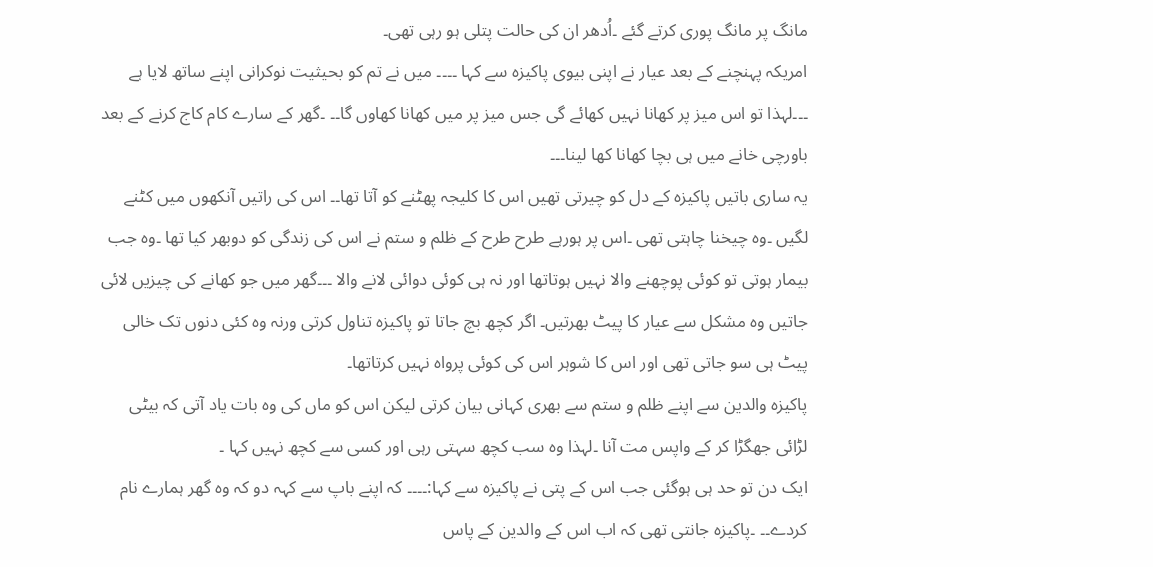مانگ پر مانگ پوری کرتے گئے ۔اُدھر ان کی حالت پتلی ہو رہی تھی۔
امریکہ پہنچنے کے بعد عیار نے اپنی بیوی پاکیزہ سے کہا ۔۔۔۔ میں نے تم کو بحیثیت نوکرانی اپنے ساتھ لایا ہے ۔۔۔لہذا تو اس میز پر کھانا نہیں کھائے گی جس میز پر میں کھانا کھاوں گا۔۔ ۔گھر کے سارے کام کاج کرنے کے بعد باورچی خانے میں ہی بچا کھانا کھا لینا۔۔۔
یہ ساری باتیں پاکیزہ کے دل کو چیرتی تھیں اس کا کلیجہ پھٹنے کو آتا تھا۔۔ اس کی راتیں آنکھوں میں کٹنے لگیں ۔وہ چیخنا چاہتی تھی ۔اس پر ہورہے طرح طرح کے ظلم و ستم نے اس کی زندگی کو دوبھر کیا تھا ۔وہ جب بیمار ہوتی تو کوئی پوچھنے والا نہیں ہوتاتھا اور نہ ہی کوئی دوائی لانے والا ۔۔۔گھر میں جو کھانے کی چیزیں لائی جاتیں وہ مشکل سے عیار کا پیٹ بھرتیں۔ اگر کچھ بچ جاتا تو پاکیزہ تناول کرتی ورنہ وہ کئی دنوں تک خالی پیٹ ہی سو جاتی تھی اور اس کا شوہر اس کی کوئی پرواہ نہیں کرتاتھا۔
پاکیزہ والدین سے اپنے ظلم و ستم سے بھری کہانی بیان کرتی لیکن اس کو ماں کی وہ بات یاد آتی کہ بیٹی لڑائی جھگڑا کر کے واپس مت آنا ۔لہذا وہ سب کچھ سہتی رہی اور کسی سے کچھ نہیں کہا ۔
ایک دن تو حد ہی ہوگئی جب اس کے پتی نے پاکیزہ سے کہا:۔۔۔۔ کہ اپنے باپ سے کہہ دو کہ وہ گھر ہمارے نام کردے۔۔ ۔پاکیزہ جانتی تھی کہ اب اس کے والدین کے پاس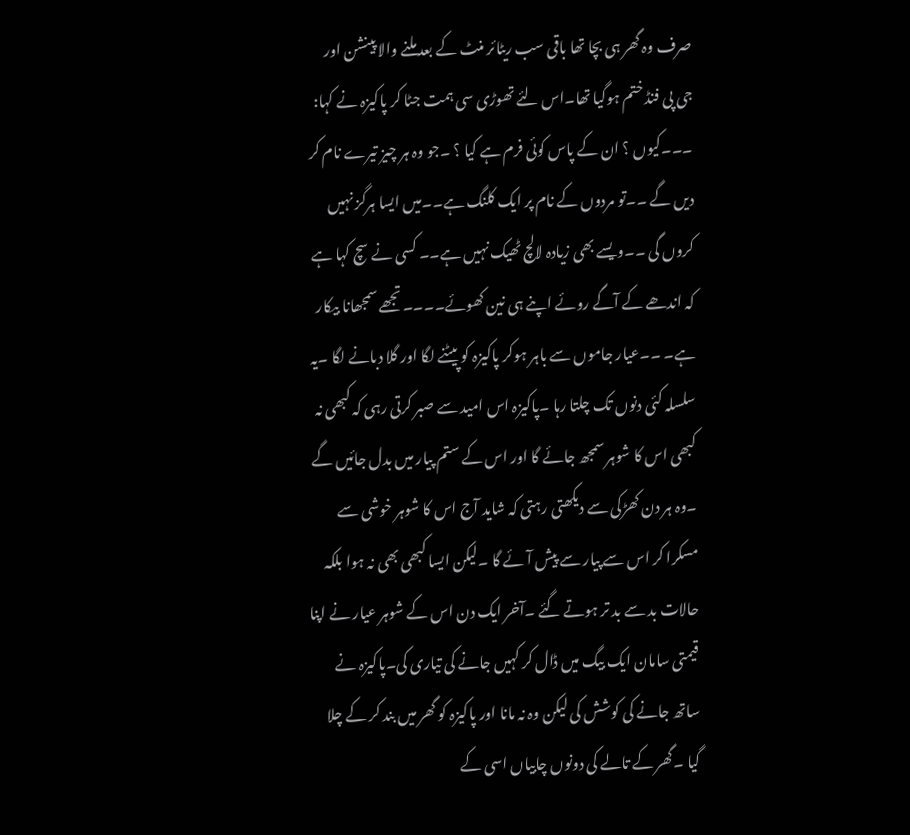صرف وہ گھر ہی بچا تھا باقی سب ریٹائر منٹ کے بعد ملنے والا پینشن اور جی پی فنڈ ختم ہوگیا تھا۔اس لئے تھوڑی سی ہمت جٹا کر پاکیزہ نے کہا: ۔۔۔کیوں ؟ ان کے پاس کوئی فرم ہے کیا ؟ ۔جو وہ ہر چیز تیرے نام کر دیں گے ۔۔تو مردوں کے نام پر ایک کلنگ ہے۔۔میں ایسا ہرگز نہیں کروں گی ۔۔ویسے بھی زیادہ لالچ ٹھیک نہیں ہے۔۔ کسی نے سچ کہا ہے کہ اندھے کے آگے روئے اپنے ہی نین کھوئے۔۔۔۔تجھے سمجھانا بیکار ہے۔ ۔۔عیار جاموں سے باہر ہوکر پاکیزہ کو پیٹنے لگا اور گلا دبانے لگا ۔یہ سلسلہ کئی دنوں تک چلتا رہا ۔پاکیزہ اس امید سے صبر کرتی رہی کہ کبھی نہ کبھی اس کا شوہر سمجھ جائے گا اور اس کے ستم پیار میں بدل جائیں گے ۔وہ ہر دن کھڑکی سے دیکھتی رہتی کہ شاید آج اس کا شوہر خوشی سے مسکرا کر اس سے پیار سے پیش آئے گا ۔لیکن ایسا کبھی بھی نہ ہوا بلکہ حالات بد سے بد تر ہوتے گئے ۔آخر ایک دن اس کے شوہر عیار نے اپنا قیمتی سامان ایک بیگ میں ڈال کر کہیں جانے کی تیاری کی۔پاکیزہ نے ساتھ جانے کی کوشش کی لیکن وہ نہ مانا اور پاکیزہ کو گھر میں بند کر کے چلا گیا ۔گھر کے تالے کی دونوں چابیاں اسی کے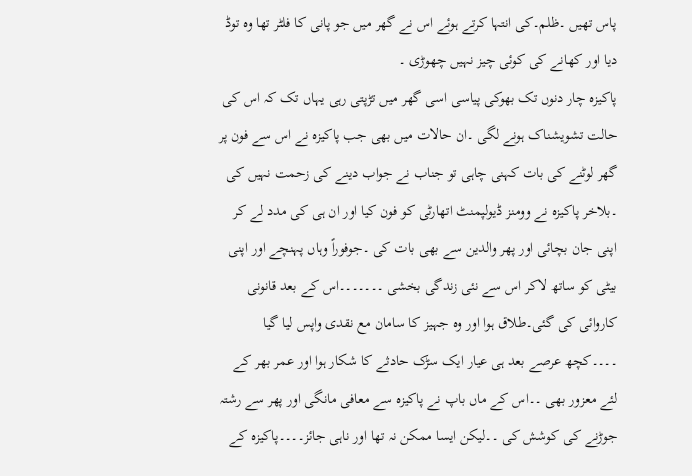پاس تھیں ۔ظلم۔کی انتہا کرتے ہوئے اس نے گھر میں جو پانی کا فلٹر تھا وہ توڈ دیا اور کھانے کی کوئی چیز نہیں چھوڑی ۔
پاکیزہ چار دنوں تک بھوکی پیاسی اسی گھر میں تڑپتی رہی یہاں تک کہ اس کی حالت تشویشناک ہونے لگی ۔ان حالات میں بھی جب پاکیزہ نے اس سے فون پر گھر لوٹنے کی بات کہنی چاہی تو جناب نے جواب دینے کی زحمت نہیں کی ۔بلاخر پاکیزہ نے وومنز ڈیولپمنٹ اتھارٹی کو فون کیا اور ان ہی کی مدد لے کر اپنی جان بچائی اور پھر والدین سے بھی بات کی ۔جوفوراً وہاں پہنچے اور اپنی بیٹی کو ساتھ لاکر اس سے نئی زندگی بخشی ۔۔۔۔۔۔۔اس کے بعد قانونی کاروائی کی گئی۔طلاق ہوا اور وہ جہیز کا سامان مع نقدی واپس لیا گیا ۔۔۔۔کچھ عرصے بعد ہی عیار ایک سڑک حادثے کا شکار ہوا اور عمر بھر کے لئے معزور بھی ۔۔اس کے ماں باپ نے پاکیزہ سے معافی مانگی اور پھر سے رشتہ جوڑنے کی کوشش کی ۔۔لیکن ایسا ممکن نہ تھا اور ناہی جائز۔۔۔۔پاکیزہ کے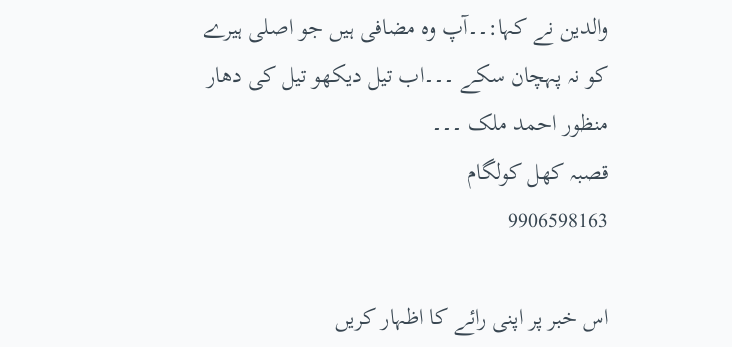والدین نے کہا:۔۔آپ وہ مضافی ہیں جو اصلی ہیرے کو نہ پہچان سکے ۔۔۔اب تیل دیکھو تیل کی دھار
منظور احمد ملک ۔۔۔
قصبہ کھل کولگام
9906598163

اس خبر پر اپنی رائے کا اظہار کریں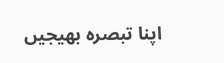اپنا تبصرہ بھیجیں